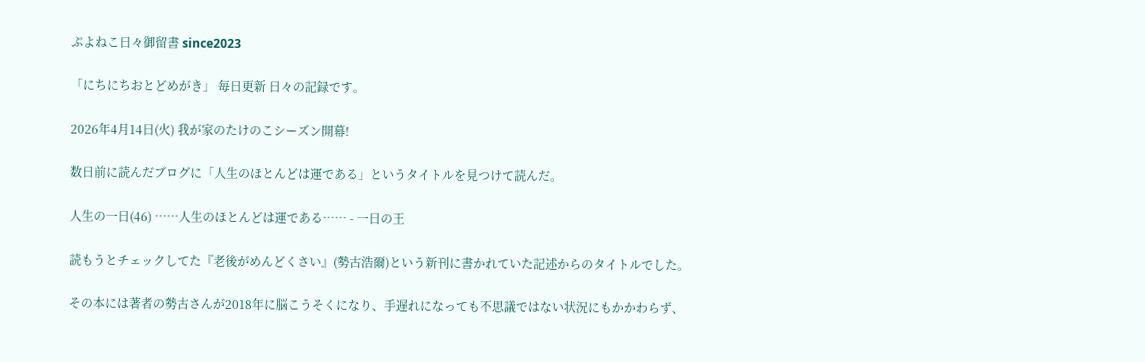ぷよねこ日々御留書 since2023

「にちにちおとどめがき」 毎日更新 日々の記録です。

2026年4月14日(火) 我が家のたけのこシーズン開幕!

数日前に読んだブログに「人生のほとんどは運である」というタイトルを見つけて読んだ。

人生の一日(46) ……人生のほとんどは運である…… - 一日の王

読もうとチェックしてた『老後がめんどくさい』(勢古浩爾)という新刊に書かれていた記述からのタイトルでした。

その本には著者の勢古さんが2018年に脳こうそくになり、手遅れになっても不思議ではない状況にもかかわらず、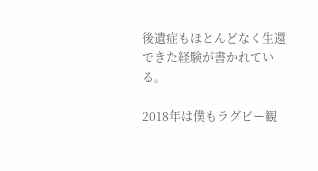後遺症もほとんどなく生還できた経験が書かれている。

2018年は僕もラグビー観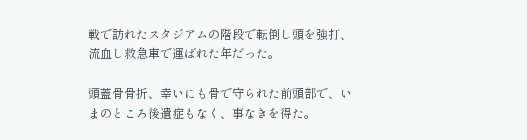戦で訪れたスタジアムの階段で転倒し頭を強打、流血し救急車で運ばれた年だった。

頭蓋骨骨折、幸いにも骨で守られた前頭部で、いまのところ後遺症もなく、事なきを得た。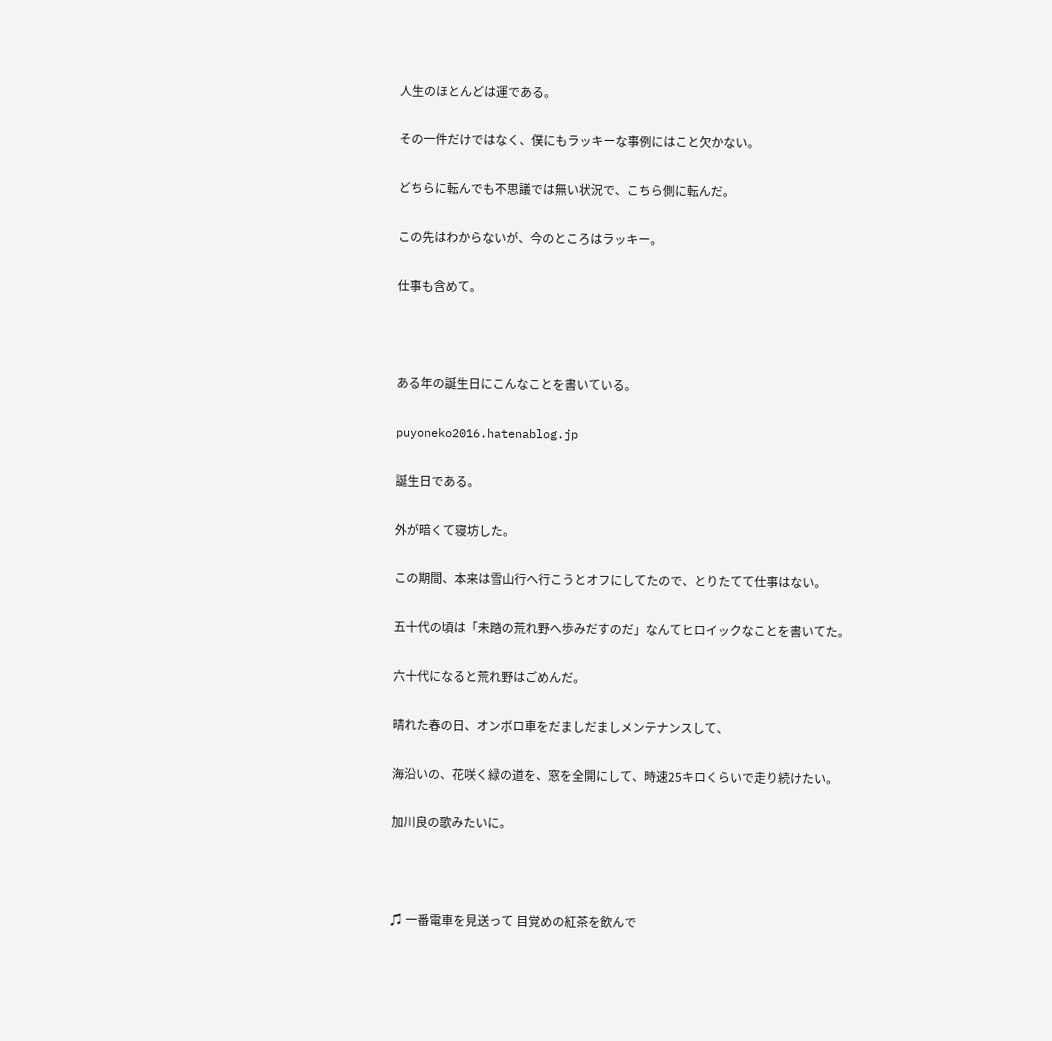人生のほとんどは運である。

その一件だけではなく、僕にもラッキーな事例にはこと欠かない。

どちらに転んでも不思議では無い状況で、こちら側に転んだ。

この先はわからないが、今のところはラッキー。

仕事も含めて。



ある年の誕生日にこんなことを書いている。

puyoneko2016.hatenablog.jp

誕生日である。

外が暗くて寝坊した。

この期間、本来は雪山行へ行こうとオフにしてたので、とりたてて仕事はない。

五十代の頃は「未踏の荒れ野へ歩みだすのだ」なんてヒロイックなことを書いてた。

六十代になると荒れ野はごめんだ。

晴れた春の日、オンボロ車をだましだましメンテナンスして、

海沿いの、花咲く緑の道を、窓を全開にして、時速25キロくらいで走り続けたい。

加川良の歌みたいに。



♫ 一番電車を見送って 目覚めの紅茶を飲んで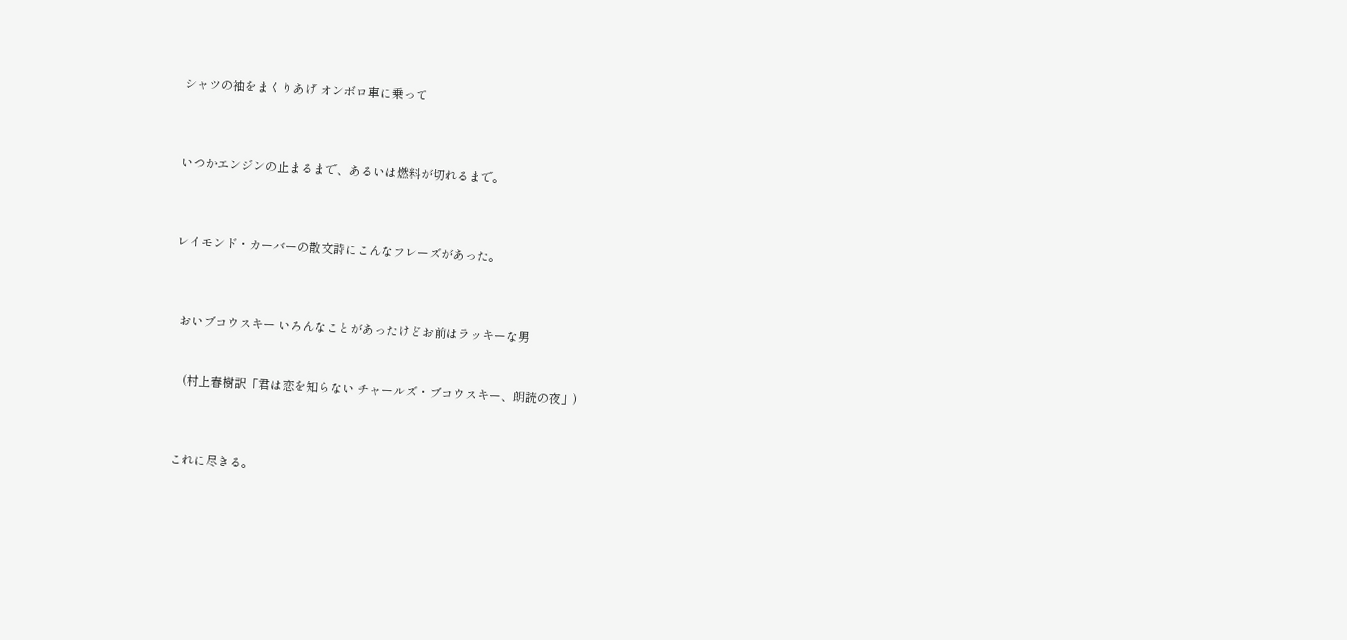シャツの袖をまくりあげ オンボロ車に乗って



いつかエンジンの止まるまで、あるいは燃料が切れるまで。



レイモンド・カーバーの散文詩にこんなフレーズがあった。



  おいブコウスキー いろんなことがあったけどお前はラッキーな男


    (村上春樹訳「君は恋を知らない チャールズ・ブコウスキー、朗読の夜」)



 これに尽きる。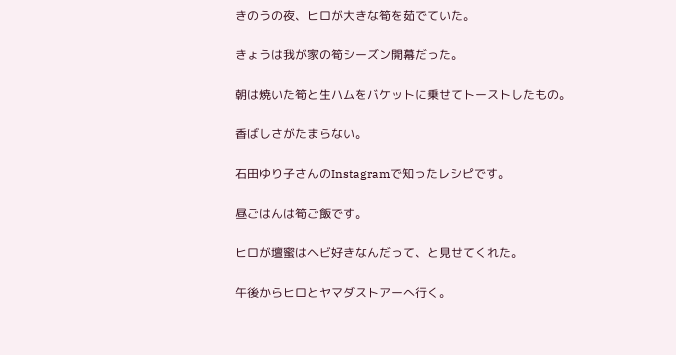きのうの夜、ヒロが大きな筍を茹でていた。

きょうは我が家の筍シーズン開幕だった。

朝は焼いた筍と生ハムをバケットに乗せてトーストしたもの。

香ばしさがたまらない。

石田ゆり子さんのInstagramで知ったレシピです。

昼ごはんは筍ご飯です。

ヒロが壇蜜はヘビ好きなんだって、と見せてくれた。

午後からヒロとヤマダストアーへ行く。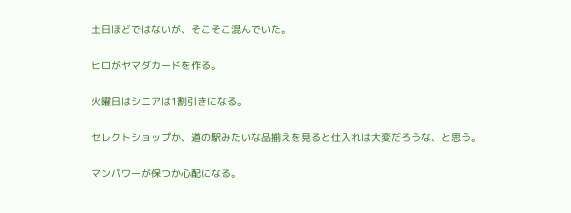土日ほどではないが、そこそこ混んでいた。

ヒロがヤマダカードを作る。

火曜日はシニアは1割引きになる。

セレクトショップか、道の駅みたいな品揃えを見ると仕入れは大変だろうな、と思う。

マンパワーが保つか心配になる。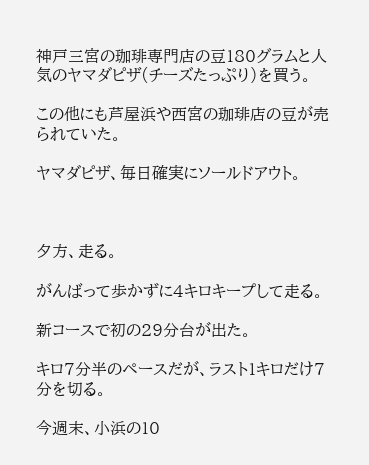神戸三宮の珈琲専門店の豆180グラムと人気のヤマダピザ(チーズたっぷり)を買う。

この他にも芦屋浜や西宮の珈琲店の豆が売られていた。

ヤマダピザ、毎日確実にソールドアウト。



夕方、走る。

がんばって歩かずに4キロキープして走る。

新コースで初の29分台が出た。

キロ7分半のペースだが、ラスト1キロだけ7分を切る。

今週末、小浜の10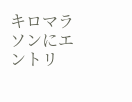キロマラソンにエントリ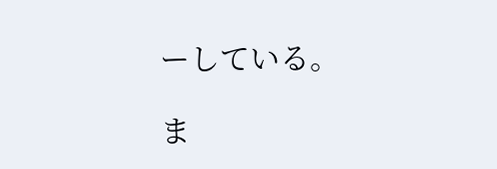ーしている。

ま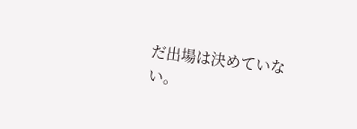だ出場は決めていない。